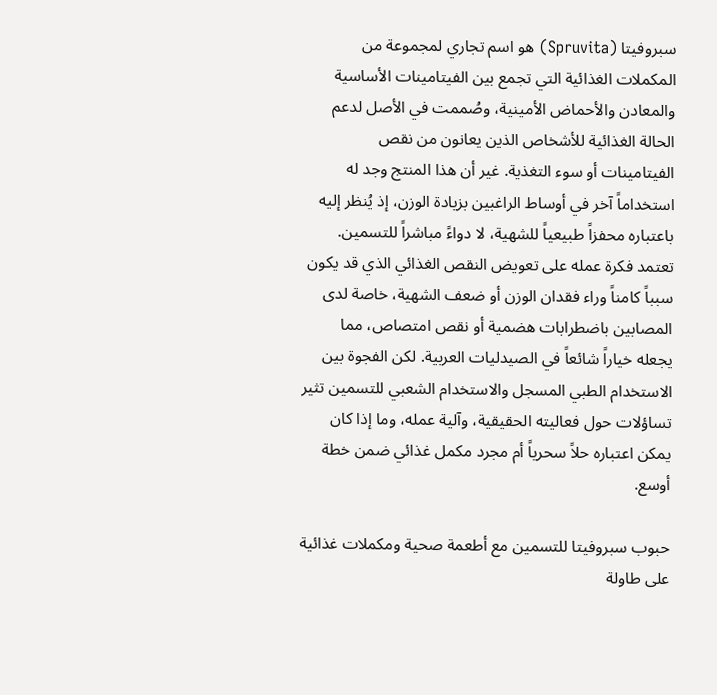سبروفيتا (Spruvita) هو اسم تجاري لمجموعة من المكملات الغذائية التي تجمع بين الفيتامينات الأساسية والمعادن والأحماض الأمينية، وصُممت في الأصل لدعم الحالة الغذائية للأشخاص الذين يعانون من نقص الفيتامينات أو سوء التغذية. غير أن هذا المنتج وجد له استخداماً آخر في أوساط الراغبين بزيادة الوزن، إذ يُنظر إليه باعتباره محفزاً طبيعياً للشهية، لا دواءً مباشراً للتسمين. تعتمد فكرة عمله على تعويض النقص الغذائي الذي قد يكون سبباً كامناً وراء فقدان الوزن أو ضعف الشهية، خاصة لدى المصابين باضطرابات هضمية أو نقص امتصاص، مما يجعله خياراً شائعاً في الصيدليات العربية. لكن الفجوة بين الاستخدام الطبي المسجل والاستخدام الشعبي للتسمين تثير تساؤلات حول فعاليته الحقيقية، وآلية عمله، وما إذا كان يمكن اعتباره حلاً سحرياً أم مجرد مكمل غذائي ضمن خطة أوسع.

حبوب سبروفيتا للتسمين مع أطعمة صحية ومكملات غذائية على طاولة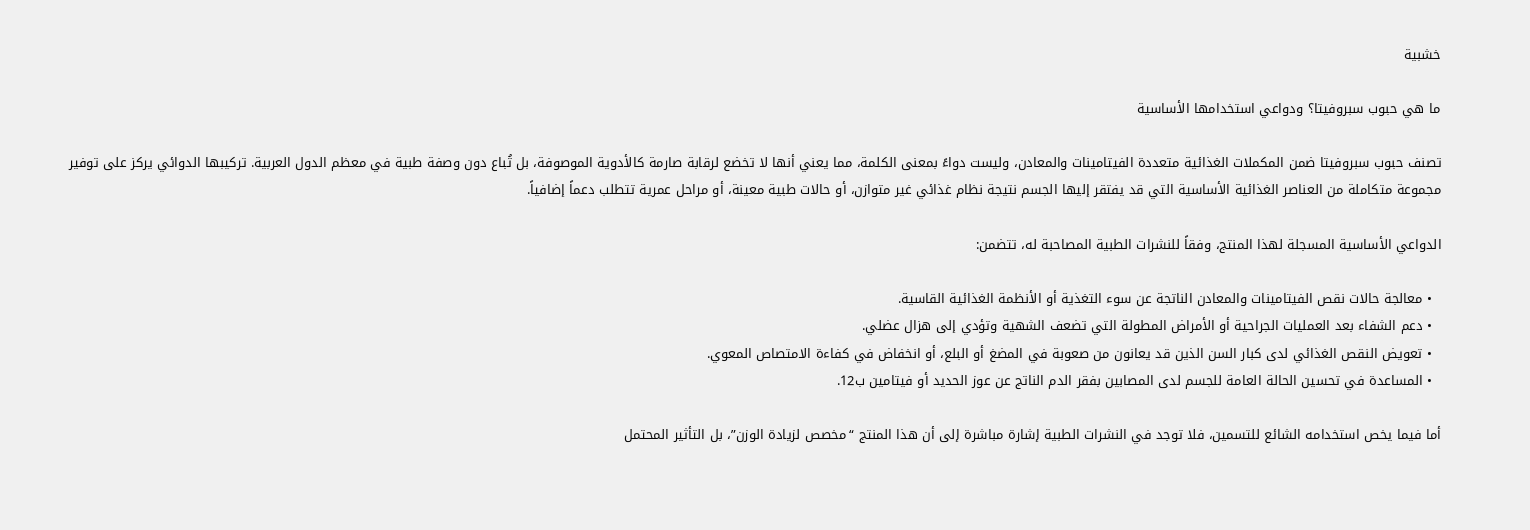خشبية

ما هي حبوب سبروفيتا؟ ودواعي استخدامها الأساسية

تصنف حبوب سبروفيتا ضمن المكملات الغذائية متعددة الفيتامينات والمعادن، وليست دواءً بمعنى الكلمة، مما يعني أنها لا تخضع لرقابة صارمة كالأدوية الموصوفة، بل تُباع دون وصفة طبية في معظم الدول العربية. تركيبها الدوائي يركز على توفير مجموعة متكاملة من العناصر الغذائية الأساسية التي قد يفتقر إليها الجسم نتيجة نظام غذائي غير متوازن، أو حالات طبية معينة، أو مراحل عمرية تتطلب دعماً إضافياً.

الدواعي الأساسية المسجلة لهذا المنتج، وفقاً للنشرات الطبية المصاحبة له، تتضمن:

  • معالجة حالات نقص الفيتامينات والمعادن الناتجة عن سوء التغذية أو الأنظمة الغذائية القاسية.
  • دعم الشفاء بعد العمليات الجراحية أو الأمراض المطولة التي تضعف الشهية وتؤدي إلى هزال عضلي.
  • تعويض النقص الغذائي لدى كبار السن الذين قد يعانون من صعوبة في المضغ أو البلع، أو انخفاض في كفاءة الامتصاص المعوي.
  • المساعدة في تحسين الحالة العامة للجسم لدى المصابين بفقر الدم الناتج عن عوز الحديد أو فيتامين ب12.

أما فيما يخص استخدامه الشائع للتسمين، فلا توجد في النشرات الطبية إشارة مباشرة إلى أن هذا المنتج “مخصص لزيادة الوزن”، بل التأثير المحتمل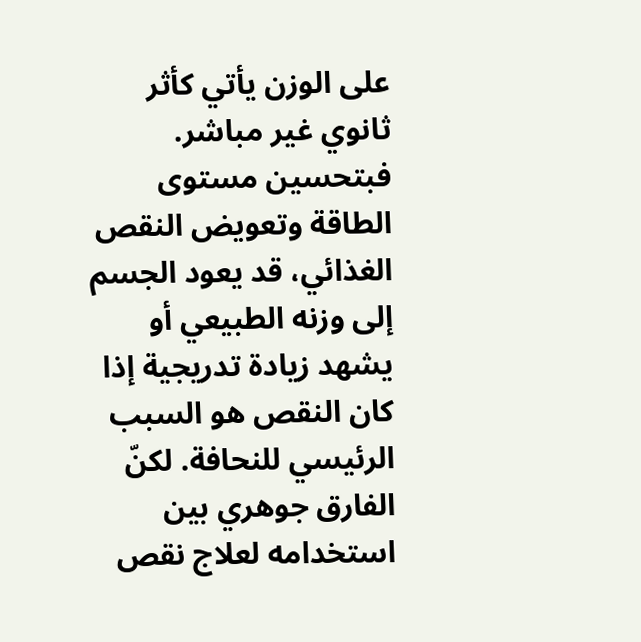على الوزن يأتي كأثر ثانوي غير مباشر. فبتحسين مستوى الطاقة وتعويض النقص الغذائي، قد يعود الجسم إلى وزنه الطبيعي أو يشهد زيادة تدريجية إذا كان النقص هو السبب الرئيسي للنحافة. لكنّ الفارق جوهري بين استخدامه لعلاج نقص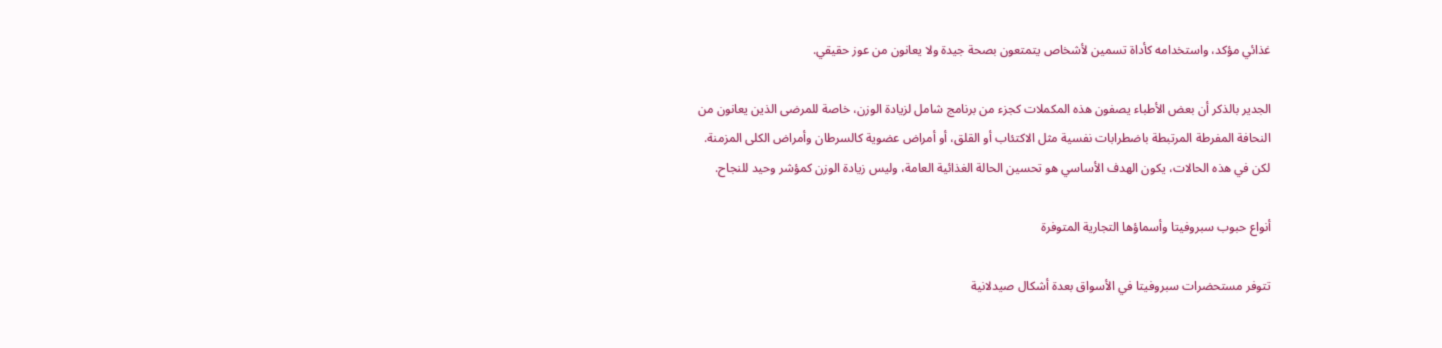غذائي مؤكد، واستخدامه كأداة تسمين لأشخاص يتمتعون بصحة جيدة ولا يعانون من عوز حقيقي.

الجدير بالذكر أن بعض الأطباء يصفون هذه المكملات كجزء من برنامج شامل لزيادة الوزن، خاصة للمرضى الذين يعانون من النحافة المفرطة المرتبطة باضطرابات نفسية مثل الاكتئاب أو القلق، أو أمراض عضوية كالسرطان وأمراض الكلى المزمنة. لكن في هذه الحالات، يكون الهدف الأساسي هو تحسين الحالة الغذائية العامة، وليس زيادة الوزن كمؤشر وحيد للنجاح.

أنواع حبوب سبروفيتا وأسماؤها التجارية المتوفرة

تتوفر مستحضرات سبروفيتا في الأسواق بعدة أشكال صيدلانية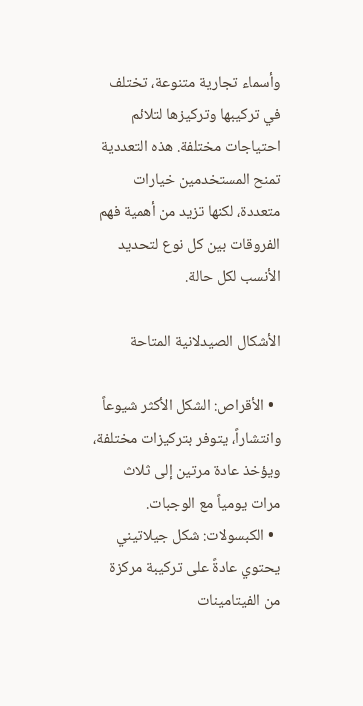وأسماء تجارية متنوعة، تختلف في تركيبها وتركيزها لتلائم احتياجات مختلفة. هذه التعددية تمنح المستخدمين خيارات متعددة، لكنها تزيد من أهمية فهم الفروقات بين كل نوع لتحديد الأنسب لكل حالة.

الأشكال الصيدلانية المتاحة

  • الأقراص: الشكل الأكثر شيوعاً وانتشاراً، يتوفر بتركيزات مختلفة، ويؤخذ عادة مرتين إلى ثلاث مرات يومياً مع الوجبات.
  • الكبسولات: شكل جيلاتيني يحتوي عادةً على تركيبة مركزة من الفيتامينات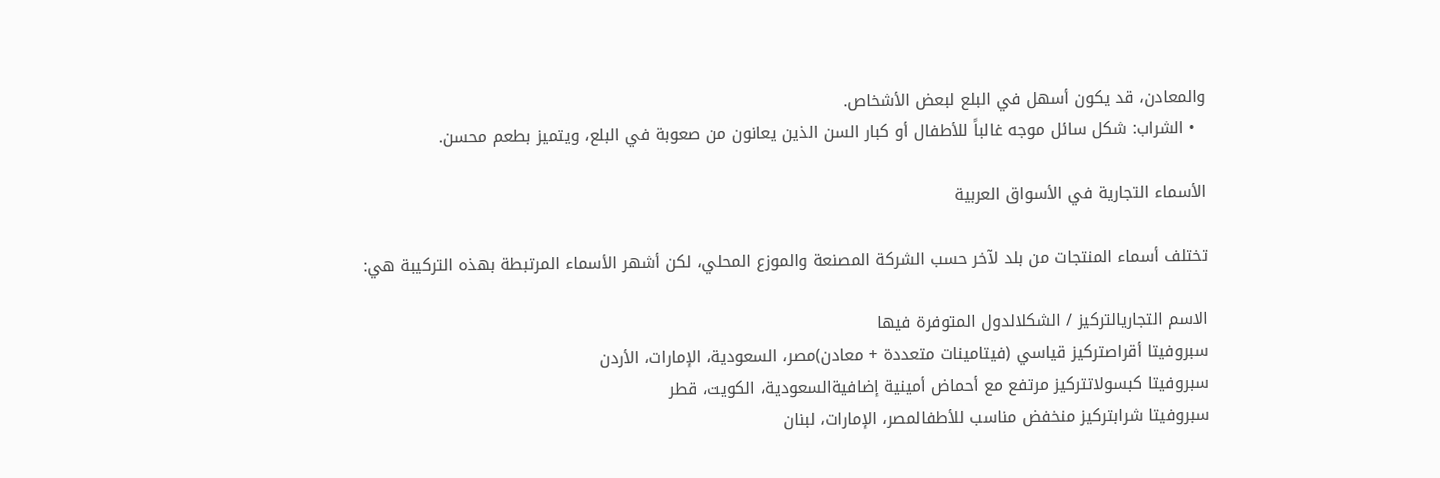والمعادن، قد يكون أسهل في البلع لبعض الأشخاص.
  • الشراب: شكل سائل موجه غالباً للأطفال أو كبار السن الذين يعانون من صعوبة في البلع، ويتميز بطعم محسن.

الأسماء التجارية في الأسواق العربية

تختلف أسماء المنتجات من بلد لآخر حسب الشركة المصنعة والموزع المحلي، لكن أشهر الأسماء المرتبطة بهذه التركيبة هي:

الاسم التجاريالتركيز / الشكلالدول المتوفرة فيها
سبروفيتا أقراصتركيز قياسي (فيتامينات متعددة + معادن)مصر، السعودية، الإمارات، الأردن
سبروفيتا كبسولاتتركيز مرتفع مع أحماض أمينية إضافيةالسعودية، الكويت، قطر
سبروفيتا شرابتركيز منخفض مناسب للأطفالمصر، الإمارات، لبنان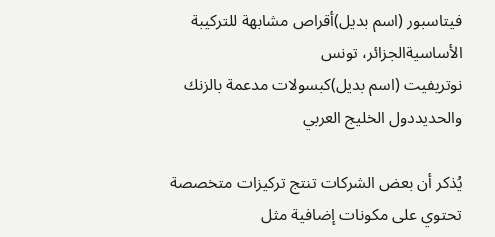فيتاسبور (اسم بديل)أقراص مشابهة للتركيبة الأساسيةالجزائر، تونس
نوتريفيت (اسم بديل)كبسولات مدعمة بالزنك والحديددول الخليج العربي

يُذكر أن بعض الشركات تنتج تركيزات متخصصة تحتوي على مكونات إضافية مثل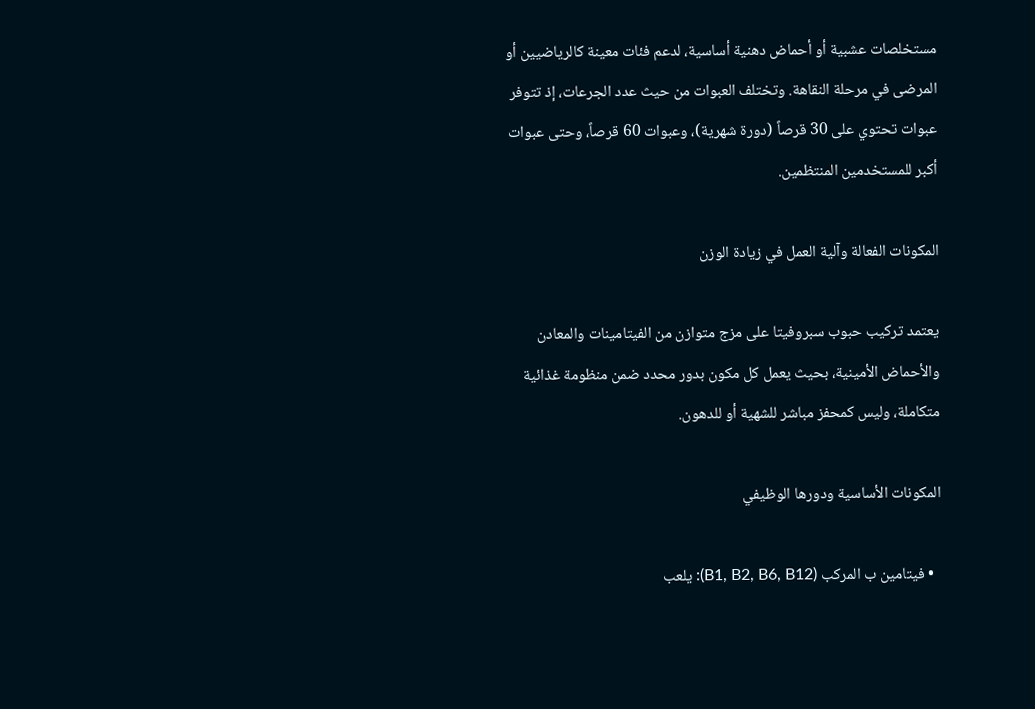مستخلصات عشبية أو أحماض دهنية أساسية، لدعم فئات معينة كالرياضيين أو المرضى في مرحلة النقاهة. وتختلف العبوات من حيث عدد الجرعات، إذ تتوفر عبوات تحتوي على 30 قرصاً (دورة شهرية)، وعبوات 60 قرصاً، وحتى عبوات أكبر للمستخدمين المنتظمين.

المكونات الفعالة وآلية العمل في زيادة الوزن

يعتمد تركيب حبوب سبروفيتا على مزج متوازن من الفيتامينات والمعادن والأحماض الأمينية، بحيث يعمل كل مكون بدور محدد ضمن منظومة غذائية متكاملة، وليس كمحفز مباشر للشهية أو للدهون.

المكونات الأساسية ودورها الوظيفي

  • فيتامين ب المركب (B1, B2, B6, B12): يلعب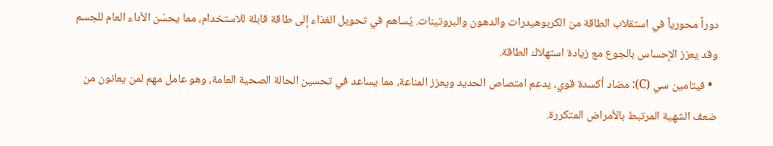دوراً محورياً في استقلاب الطاقة من الكربوهيدرات والدهون والبروتينات. يُساهم في تحويل الغذاء إلى طاقة قابلة للاستخدام، مما يحسّن الأداء العام للجسم وقد يعزز الإحساس بالجوع مع زيادة استهلاك الطاقة.
  • فيتامين سي (C): مضاد أكسدة قوي، يدعم امتصاص الحديد ويعزز المناعة، مما يساعد في تحسين الحالة الصحية العامة، وهو عامل مهم لمن يعانون من ضعف الشهية المرتبط بالأمراض المتكررة.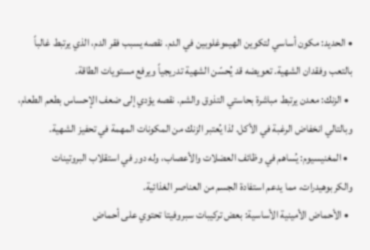• الحديد: مكون أساسي لتكوين الهيموغلوبين في الدم. نقصه يسبب فقر الدم، الذي يرتبط غالباً بالتعب وفقدان الشهية. تعويضه قد يُحسّن الشهية تدريجياً ويرفع مستويات الطاقة.
  • الزنك: معدن يرتبط مباشرة بحاستي التذوق والشم. نقصه يؤدي إلى ضعف الإحساس بطعم الطعام، وبالتالي انخفاض الرغبة في الأكل. لذا يُعتبر الزنك من المكونات المهمة في تحفيز الشهية.
  • المغنيسيوم: يُساهم في وظائف العضلات والأعصاب، وله دور في استقلاب البروتينات والكربوهيدرات، مما يدعم استفادة الجسم من العناصر الغذائية.
  • الأحماض الأمينية الأساسية: بعض تركيبات سبروفيتا تحتوي على أحماض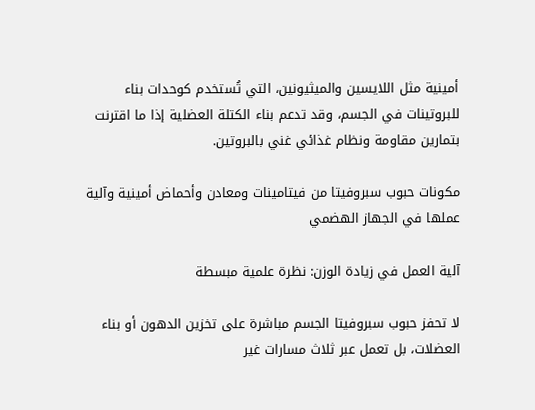أمينية مثل اللايسين والميثيونين، التي تُستخدم كوحدات بناء للبروتينات في الجسم، وقد تدعم بناء الكتلة العضلية إذا ما اقترنت بتمارين مقاومة ونظام غذائي غني بالبروتين.

مكونات حبوب سبروفيتا من فيتامينات ومعادن وأحماض أمينية وآلية عملها في الجهاز الهضمي

آلية العمل في زيادة الوزن: نظرة علمية مبسطة

لا تحفز حبوب سبروفيتا الجسم مباشرة على تخزين الدهون أو بناء العضلات، بل تعمل عبر ثلاث مسارات غير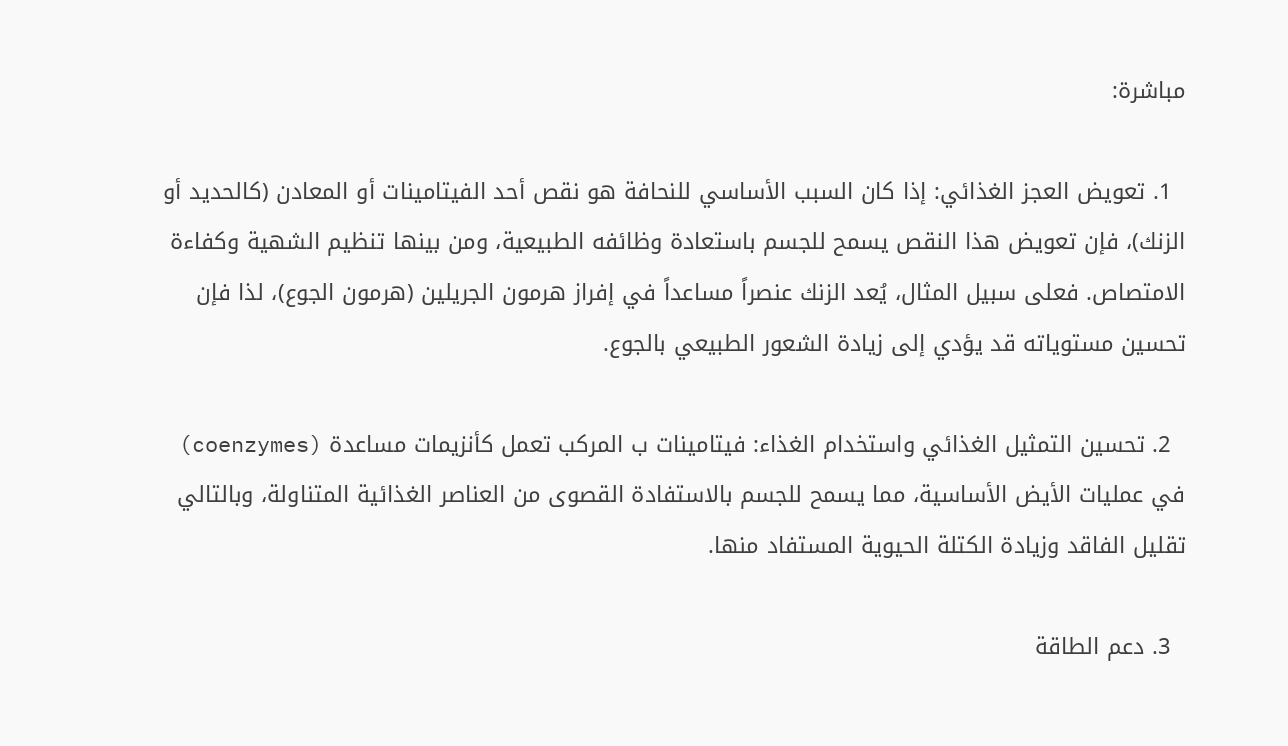مباشرة:

  1. تعويض العجز الغذائي: إذا كان السبب الأساسي للنحافة هو نقص أحد الفيتامينات أو المعادن (كالحديد أو الزنك)، فإن تعويض هذا النقص يسمح للجسم باستعادة وظائفه الطبيعية، ومن بينها تنظيم الشهية وكفاءة الامتصاص. فعلى سبيل المثال، يُعد الزنك عنصراً مساعداً في إفراز هرمون الجريلين (هرمون الجوع)، لذا فإن تحسين مستوياته قد يؤدي إلى زيادة الشعور الطبيعي بالجوع.

  2. تحسين التمثيل الغذائي واستخدام الغذاء: فيتامينات ب المركب تعمل كأنزيمات مساعدة (coenzymes) في عمليات الأيض الأساسية، مما يسمح للجسم بالاستفادة القصوى من العناصر الغذائية المتناولة، وبالتالي تقليل الفاقد وزيادة الكتلة الحيوية المستفاد منها.

  3. دعم الطاقة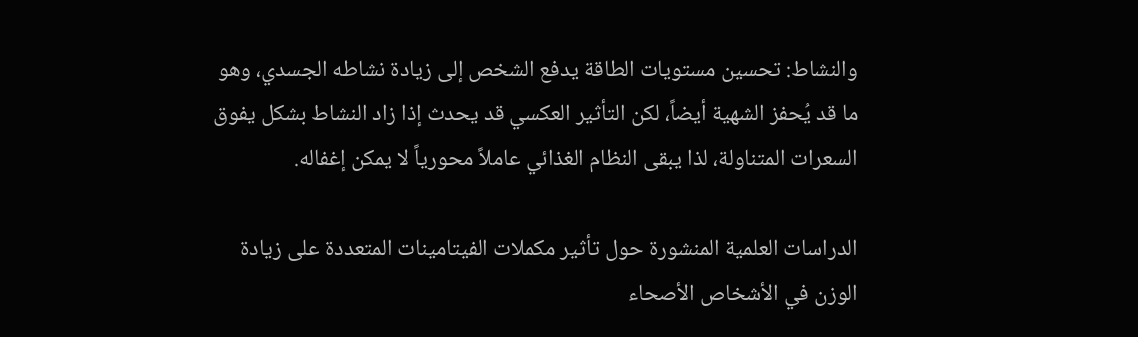والنشاط: تحسين مستويات الطاقة يدفع الشخص إلى زيادة نشاطه الجسدي، وهو ما قد يُحفز الشهية أيضاً، لكن التأثير العكسي قد يحدث إذا زاد النشاط بشكل يفوق السعرات المتناولة، لذا يبقى النظام الغذائي عاملاً محورياً لا يمكن إغفاله.

الدراسات العلمية المنشورة حول تأثير مكملات الفيتامينات المتعددة على زيادة الوزن في الأشخاص الأصحاء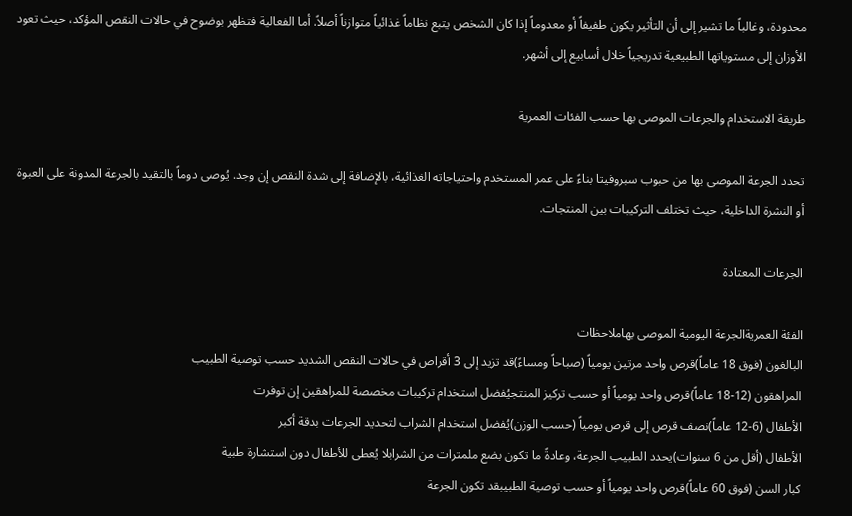محدودة، وغالباً ما تشير إلى أن التأثير يكون طفيفاً أو معدوماً إذا كان الشخص يتبع نظاماً غذائياً متوازناً أصلاً. أما الفعالية فتظهر بوضوح في حالات النقص المؤكد، حيث تعود الأوزان إلى مستوياتها الطبيعية تدريجياً خلال أسابيع إلى أشهر.

طريقة الاستخدام والجرعات الموصى بها حسب الفئات العمرية

تحدد الجرعة الموصى بها من حبوب سبروفيتا بناءً على عمر المستخدم واحتياجاته الغذائية، بالإضافة إلى شدة النقص إن وجد. يُوصى دوماً بالتقيد بالجرعة المدونة على العبوة أو النشرة الداخلية، حيث تختلف التركيبات بين المنتجات.

الجرعات المعتادة

الفئة العمريةالجرعة اليومية الموصى بهاملاحظات
البالغون (فوق 18 عاماً)قرص واحد مرتين يومياً (صباحاً ومساءً)قد تزيد إلى 3 أقراص في حالات النقص الشديد حسب توصية الطبيب
المراهقون (12-18 عاماً)قرص واحد يومياً أو حسب تركيز المنتجيُفضل استخدام تركيبات مخصصة للمراهقين إن توفرت
الأطفال (6-12 عاماً)نصف قرص إلى قرص يومياً (حسب الوزن)يُفضل استخدام الشراب لتحديد الجرعات بدقة أكبر
الأطفال (أقل من 6 سنوات)يحدد الطبيب الجرعة، وعادةً ما تكون بضع ملمترات من الشرابلا يُعطى للأطفال دون استشارة طبية
كبار السن (فوق 60 عاماً)قرص واحد يومياً أو حسب توصية الطبيبقد تكون الجرعة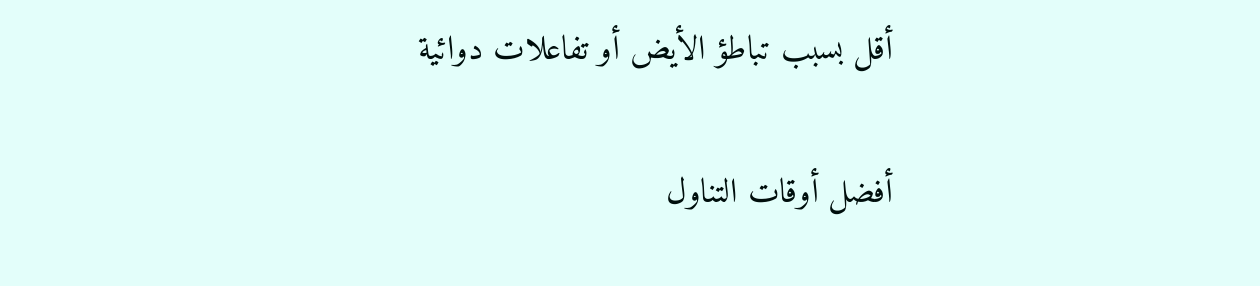أقل بسبب تباطؤ الأيض أو تفاعلات دوائية

أفضل أوقات التناول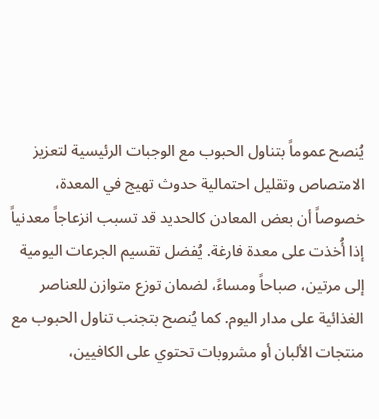يُنصح عموماً بتناول الحبوب مع الوجبات الرئيسية لتعزيز الامتصاص وتقليل احتمالية حدوث تهيج في المعدة، خصوصاً أن بعض المعادن كالحديد قد تسبب انزعاجاً معدنياً إذا أُخذت على معدة فارغة. يُفضل تقسيم الجرعات اليومية إلى مرتين، صباحاً ومساءً، لضمان توزع متوازن للعناصر الغذائية على مدار اليوم. كما يُنصح بتجنب تناول الحبوب مع منتجات الألبان أو مشروبات تحتوي على الكافيين،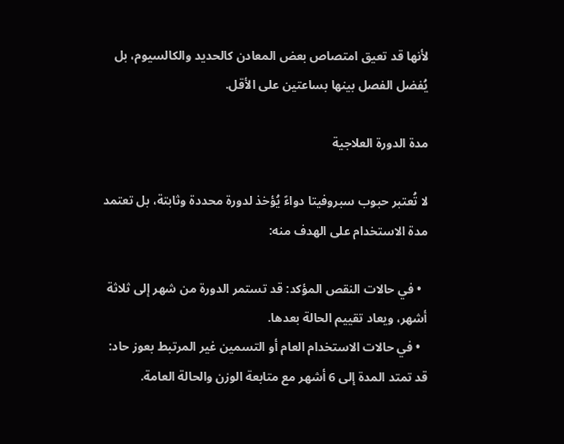لأنها قد تعيق امتصاص بعض المعادن كالحديد والكالسيوم، بل يُفضل الفصل بينها بساعتين على الأقل.

مدة الدورة العلاجية

لا تُعتبر حبوب سبروفيتا دواءً يُؤخذ لدورة محددة وثابتة، بل تعتمد مدة الاستخدام على الهدف منه:

  • في حالات النقص المؤكد: قد تستمر الدورة من شهر إلى ثلاثة أشهر، ويعاد تقييم الحالة بعدها.
  • في حالات الاستخدام العام أو التسمين غير المرتبط بعوز حاد: قد تمتد المدة إلى 6 أشهر مع متابعة الوزن والحالة العامة.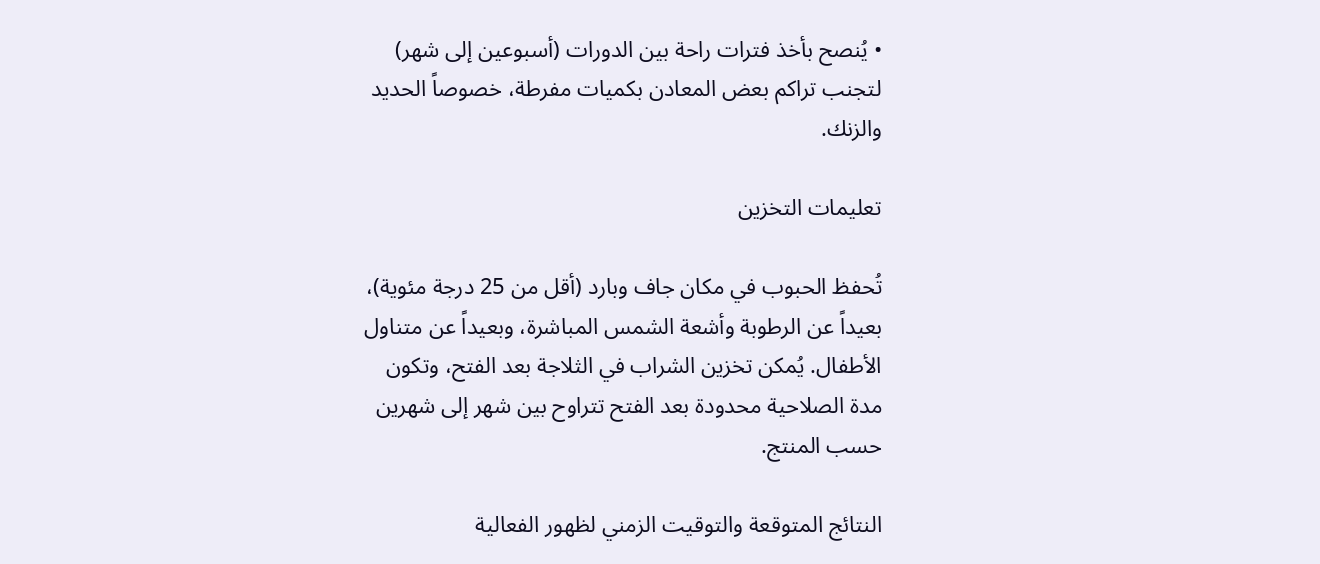• يُنصح بأخذ فترات راحة بين الدورات (أسبوعين إلى شهر) لتجنب تراكم بعض المعادن بكميات مفرطة، خصوصاً الحديد والزنك.

تعليمات التخزين

تُحفظ الحبوب في مكان جاف وبارد (أقل من 25 درجة مئوية)، بعيداً عن الرطوبة وأشعة الشمس المباشرة، وبعيداً عن متناول الأطفال. يُمكن تخزين الشراب في الثلاجة بعد الفتح، وتكون مدة الصلاحية محدودة بعد الفتح تتراوح بين شهر إلى شهرين حسب المنتج.

النتائج المتوقعة والتوقيت الزمني لظهور الفعالية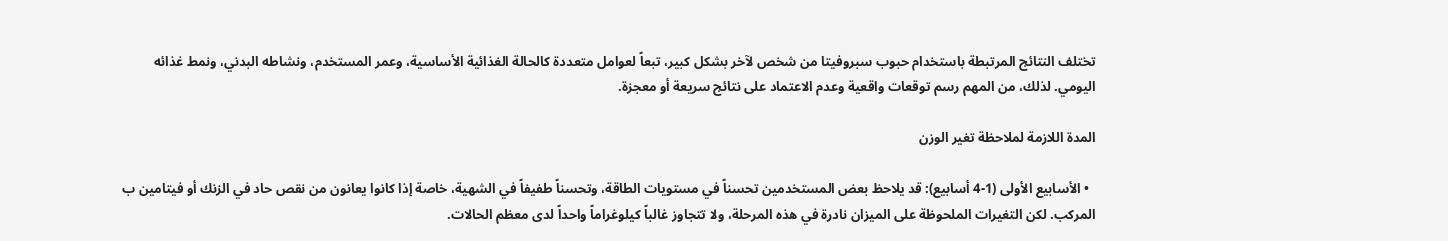تختلف النتائج المرتبطة باستخدام حبوب سبروفيتا من شخص لآخر بشكل كبير، تبعاً لعوامل متعددة كالحالة الغذائية الأساسية، وعمر المستخدم، ونشاطه البدني، ونمط غذائه اليومي. لذلك، من المهم رسم توقعات واقعية وعدم الاعتماد على نتائج سريعة أو معجزة.

المدة اللازمة لملاحظة تغير الوزن

  • الأسابيع الأولى (1-4 أسابيع): قد يلاحظ بعض المستخدمين تحسناً في مستويات الطاقة، وتحسناً طفيفاً في الشهية، خاصة إذا كانوا يعانون من نقص حاد في الزنك أو فيتامين ب المركب. لكن التغيرات الملحوظة على الميزان نادرة في هذه المرحلة، ولا تتجاوز غالباً كيلوغراماً واحداً لدى معظم الحالات.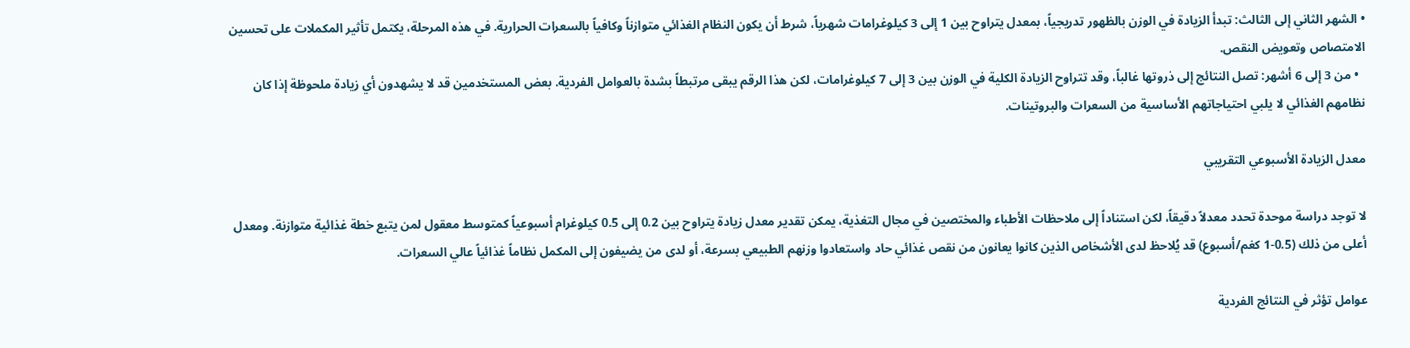• الشهر الثاني إلى الثالث: تبدأ الزيادة في الوزن بالظهور تدريجياً، بمعدل يتراوح بين 1 إلى 3 كيلوغرامات شهرياً، شرط أن يكون النظام الغذائي متوازناً وكافياً بالسعرات الحرارية. في هذه المرحلة، يكتمل تأثير المكملات على تحسين الامتصاص وتعويض النقص.
  • من 3 إلى 6 أشهر: تصل النتائج إلى ذروتها غالباً، وقد تتراوح الزيادة الكلية في الوزن بين 3 إلى 7 كيلوغرامات، لكن هذا الرقم يبقى مرتبطاً بشدة بالعوامل الفردية. بعض المستخدمين قد لا يشهدون أي زيادة ملحوظة إذا كان نظامهم الغذائي لا يلبي احتياجاتهم الأساسية من السعرات والبروتينات.

معدل الزيادة الأسبوعي التقريبي

لا توجد دراسة موحدة تحدد معدلاً دقيقاً، لكن استناداً إلى ملاحظات الأطباء والمختصين في مجال التغذية، يمكن تقدير معدل زيادة يتراوح بين 0.2 إلى 0.5 كيلوغرام أسبوعياً كمتوسط معقول لمن يتبع خطة غذائية متوازنة. ومعدل أعلى من ذلك (0.5-1 كغم/أسبوع) قد يُلاحظ لدى الأشخاص الذين كانوا يعانون من نقص غذائي حاد واستعادوا وزنهم الطبيعي بسرعة، أو لدى من يضيفون إلى المكمل نظاماً غذائياً عالي السعرات.

عوامل تؤثر في النتائج الفردية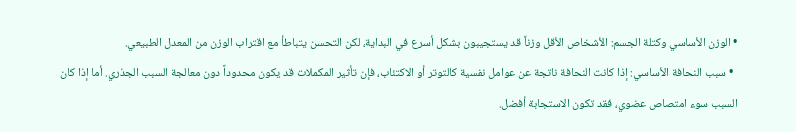• الوزن الأساسي وكتلة الجسم: الأشخاص الأقل وزناً قد يستجيبون بشكل أسرع في البداية، لكن التحسن يتباطأ مع اقتراب الوزن من المعدل الطبيعي.
  • سبب النحافة الأساسي: إذا كانت النحافة ناتجة عن عوامل نفسية كالتوتر أو الاكتئاب، فإن تأثير المكملات قد يكون محدوداً دون معالجة السبب الجذري. أما إذا كان السبب سوء امتصاص عضوي، فقد تكون الاستجابة أفضل.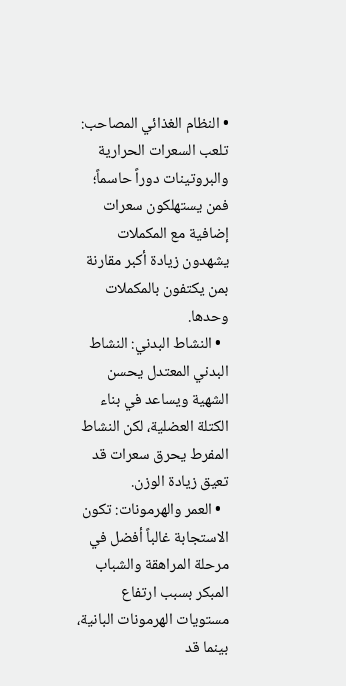• النظام الغذائي المصاحب: تلعب السعرات الحرارية والبروتينات دوراً حاسماً؛ فمن يستهلكون سعرات إضافية مع المكملات يشهدون زيادة أكبر مقارنة بمن يكتفون بالمكملات وحدها.
  • النشاط البدني: النشاط البدني المعتدل يحسن الشهية ويساعد في بناء الكتلة العضلية، لكن النشاط المفرط يحرق سعرات قد تعيق زيادة الوزن.
  • العمر والهرمونات: تكون الاستجابة غالباً أفضل في مرحلة المراهقة والشباب المبكر بسبب ارتفاع مستويات الهرمونات البانية، بينما قد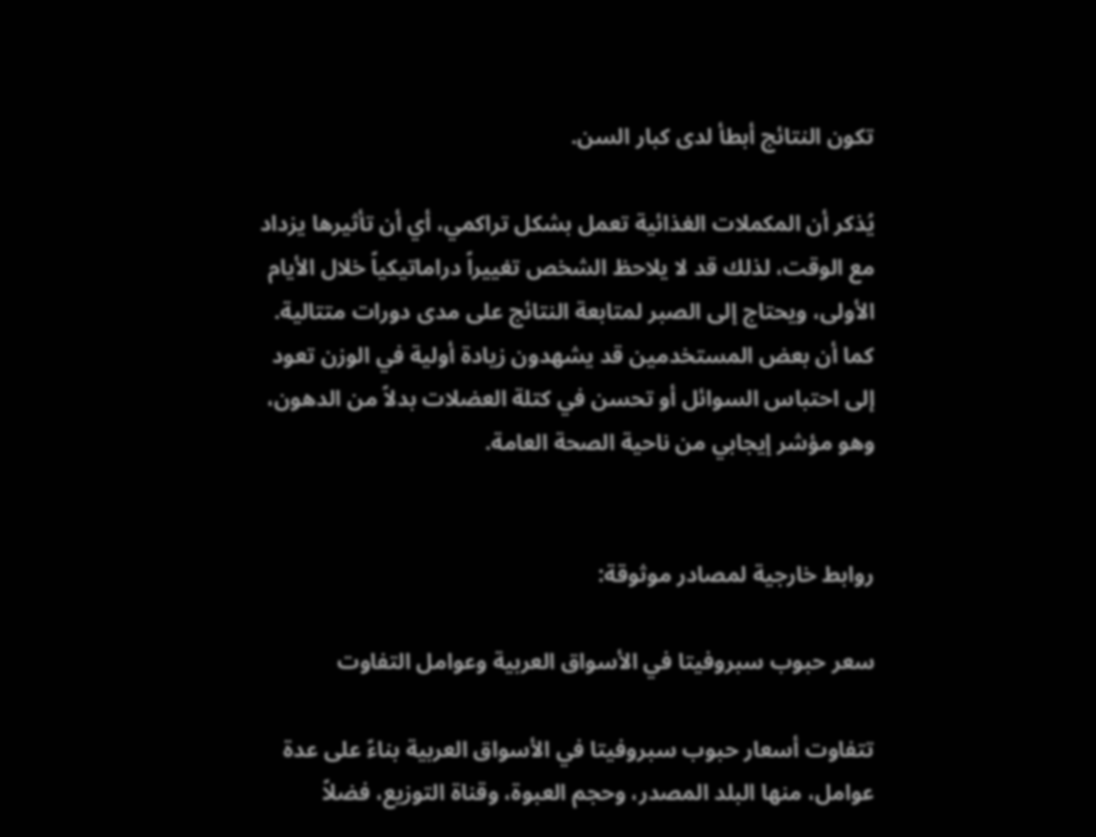تكون النتائج أبطأ لدى كبار السن.

يُذكر أن المكملات الغذائية تعمل بشكل تراكمي، أي أن تأثيرها يزداد مع الوقت، لذلك قد لا يلاحظ الشخص تغييراً دراماتيكياً خلال الأيام الأولى، ويحتاج إلى الصبر لمتابعة النتائج على مدى دورات متتالية. كما أن بعض المستخدمين قد يشهدون زيادة أولية في الوزن تعود إلى احتباس السوائل أو تحسن في كتلة العضلات بدلاً من الدهون، وهو مؤشر إيجابي من ناحية الصحة العامة.


روابط خارجية لمصادر موثوقة:

سعر حبوب سبروفيتا في الأسواق العربية وعوامل التفاوت

تتفاوت أسعار حبوب سبروفيتا في الأسواق العربية بناءً على عدة عوامل، منها البلد المصدر، وحجم العبوة، وقناة التوزيع، فضلاً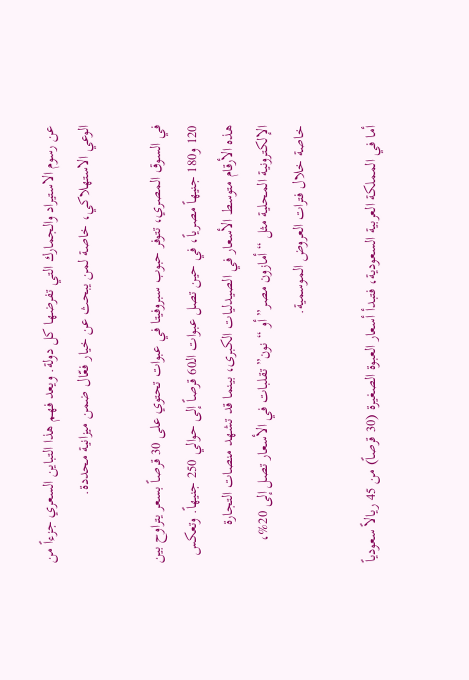عن رسوم الاستيراد والجمارك التي تفرضها كل دولة. ويعد فهم هذا التباين السعري جزءاً من الوعي الاستهلاكي، خاصة لمن يبحث عن خيار فعّال ضمن ميزانية محددة.

في السوق المصري، تتوفر حبوب سبروفيتا في عبوات تحتوي على 30 قرصاً بسعر يتراوح بين 120 و180 جنيهاً مصرياً، في حين تصل عبوات الـ60 قرصاً إلى حوالي 250 جنيهاً. وتعكس هذه الأرقام متوسط الأسعار في الصيدليات الكبرى، بينما قد تشهد منصات التجارة الإلكترونية المحلية مثل “أمازون مصر” أو “نون” تقلبات في الأسعار تصل إلى 20%، خاصة خلال فترات العروض الموسمية.

أما في المملكة العربية السعودية، فتبدأ أسعار العبوة الصغيرة (30 قرصاً) من 45 ريالاً سعودياً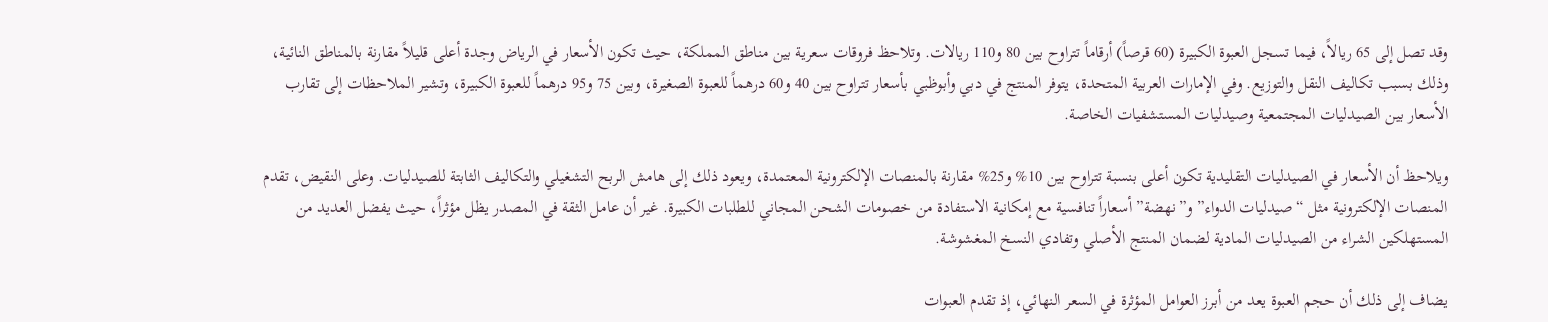وقد تصل إلى 65 ريالاً، فيما تسجل العبوة الكبيرة (60 قرصاً) أرقاماً تتراوح بين 80 و110 ريالات. وتلاحظ فروقات سعرية بين مناطق المملكة، حيث تكون الأسعار في الرياض وجدة أعلى قليلاً مقارنة بالمناطق النائية، وذلك بسبب تكاليف النقل والتوزيع. وفي الإمارات العربية المتحدة، يتوفر المنتج في دبي وأبوظبي بأسعار تتراوح بين 40 و60 درهماً للعبوة الصغيرة، وبين 75 و95 درهماً للعبوة الكبيرة، وتشير الملاحظات إلى تقارب الأسعار بين الصيدليات المجتمعية وصيدليات المستشفيات الخاصة.

ويلاحظ أن الأسعار في الصيدليات التقليدية تكون أعلى بنسبة تتراوح بين 10% و25% مقارنة بالمنصات الإلكترونية المعتمدة، ويعود ذلك إلى هامش الربح التشغيلي والتكاليف الثابتة للصيدليات. وعلى النقيض، تقدم المنصات الإلكترونية مثل “صيدليات الدواء” و”نهضة” أسعاراً تنافسية مع إمكانية الاستفادة من خصومات الشحن المجاني للطلبات الكبيرة. غير أن عامل الثقة في المصدر يظل مؤثراً، حيث يفضل العديد من المستهلكين الشراء من الصيدليات المادية لضمان المنتج الأصلي وتفادي النسخ المغشوشة.

يضاف إلى ذلك أن حجم العبوة يعد من أبرز العوامل المؤثرة في السعر النهائي، إذ تقدم العبوات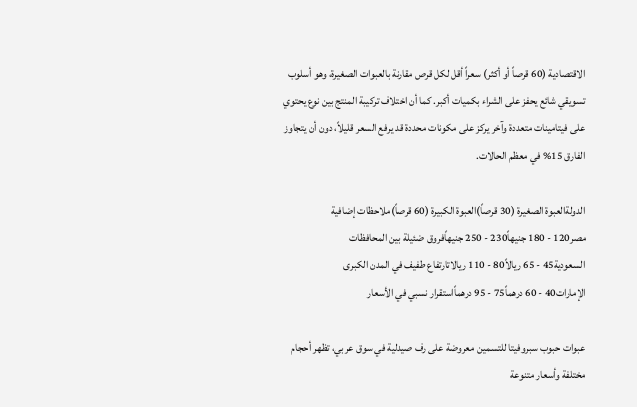الاقتصادية (60 قرصاً أو أكثر) سعراً أقل لكل قرص مقارنة بالعبوات الصغيرة، وهو أسلوب تسويقي شائع يحفز على الشراء بكميات أكبر. كما أن اختلاف تركيبة المنتج بين نوع يحتوي على فيتامينات متعددة وآخر يركز على مكونات محددة قد يرفع السعر قليلاً، دون أن يتجاوز الفارق 15% في معظم الحالات.

الدولةالعبوة الصغيرة (30 قرصاً)العبوة الكبيرة (60 قرصاً)ملاحظات إضافية
مصر120 - 180 جنيهاً230 - 250 جنيهاًفروق ضئيلة بين المحافظات
السعودية45 - 65 ريالاً80 - 110 ريالاتارتفاع طفيف في المدن الكبرى
الإمارات40 - 60 درهماً75 - 95 درهماًاستقرار نسبي في الأسعار

عبوات حبوب سبروفيتا للتسمين معروضة على رف صيدلية في سوق عربي، تظهر أحجام مختلفة وأسعار متنوعة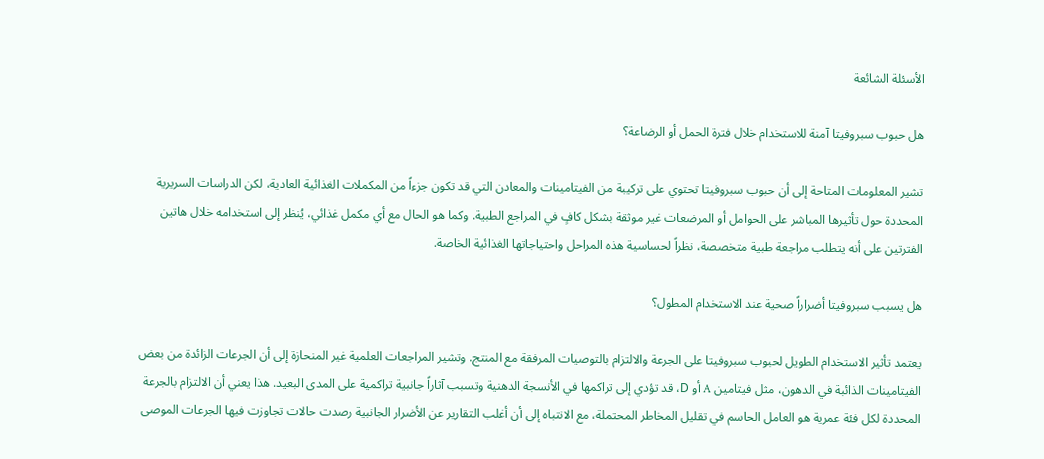الأسئلة الشائعة

هل حبوب سبروفيتا آمنة للاستخدام خلال فترة الحمل أو الرضاعة؟

تشير المعلومات المتاحة إلى أن حبوب سبروفيتا تحتوي على تركيبة من الفيتامينات والمعادن التي قد تكون جزءاً من المكملات الغذائية العادية، لكن الدراسات السريرية المحددة حول تأثيرها المباشر على الحوامل أو المرضعات غير موثقة بشكل كافٍ في المراجع الطبية. وكما هو الحال مع أي مكمل غذائي، يُنظر إلى استخدامه خلال هاتين الفترتين على أنه يتطلب مراجعة طبية متخصصة، نظراً لحساسية هذه المراحل واحتياجاتها الغذائية الخاصة.

هل يسبب سبروفيتا أضراراً صحية عند الاستخدام المطول؟

يعتمد تأثير الاستخدام الطويل لحبوب سبروفيتا على الجرعة والالتزام بالتوصيات المرفقة مع المنتج. وتشير المراجعات العلمية غير المنحازة إلى أن الجرعات الزائدة من بعض الفيتامينات الذائبة في الدهون، مثل فيتامين A أو D، قد تؤدي إلى تراكمها في الأنسجة الدهنية وتسبب آثاراً جانبية تراكمية على المدى البعيد. هذا يعني أن الالتزام بالجرعة المحددة لكل فئة عمرية هو العامل الحاسم في تقليل المخاطر المحتملة، مع الانتباه إلى أن أغلب التقارير عن الأضرار الجانبية رصدت حالات تجاوزت فيها الجرعات الموصى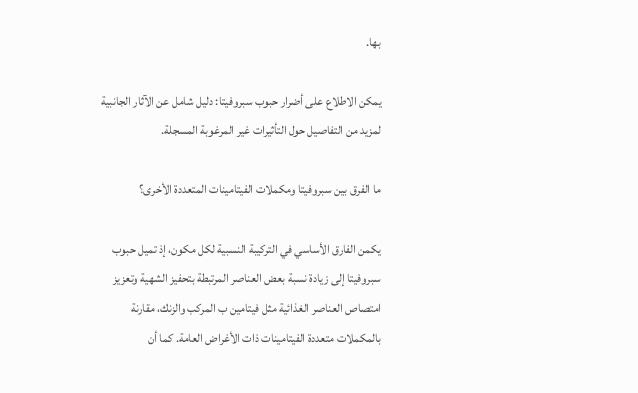بها.

يمكن الاطلاع على أضرار حبوب سبروفيتا: دليل شامل عن الآثار الجانبية لمزيد من التفاصيل حول التأثيرات غير المرغوبة المسجلة.

ما الفرق بين سبروفيتا ومكملات الفيتامينات المتعددة الأخرى؟

يكمن الفارق الأساسي في التركيبة النسبية لكل مكون، إذ تميل حبوب سبروفيتا إلى زيادة نسبة بعض العناصر المرتبطة بتحفيز الشهية وتعزيز امتصاص العناصر الغذائية مثل فيتامين ب المركب والزنك، مقارنة بالمكملات متعددة الفيتامينات ذات الأغراض العامة. كما أن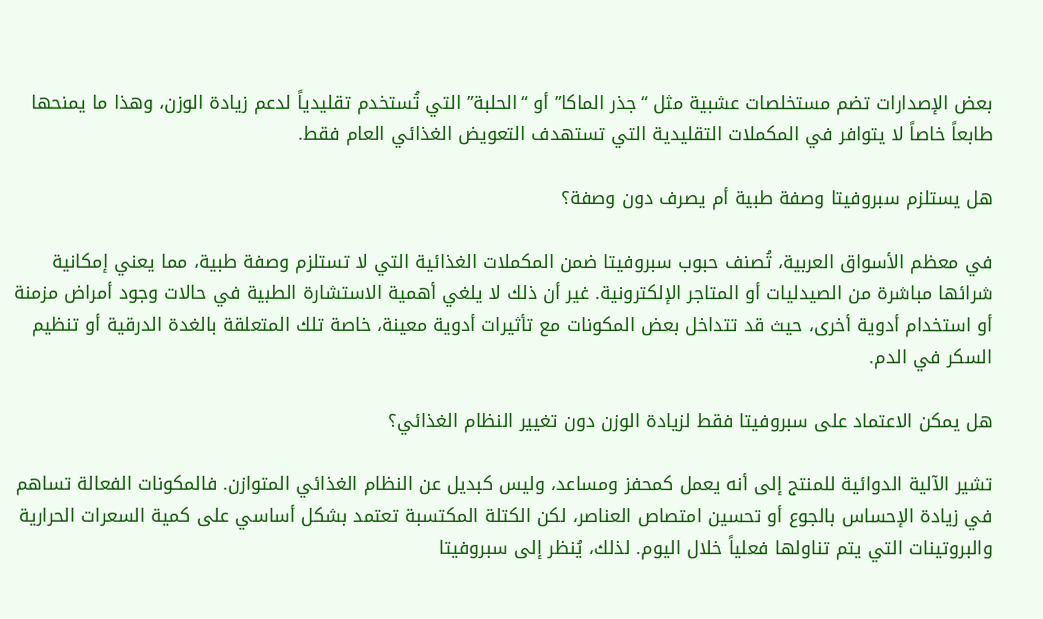بعض الإصدارات تضم مستخلصات عشبية مثل “جذر الماكا” أو “الحلبة” التي تُستخدم تقليدياً لدعم زيادة الوزن، وهذا ما يمنحها طابعاً خاصاً لا يتوافر في المكملات التقليدية التي تستهدف التعويض الغذائي العام فقط.

هل يستلزم سبروفيتا وصفة طبية أم يصرف دون وصفة؟

في معظم الأسواق العربية، تُصنف حبوب سبروفيتا ضمن المكملات الغذائية التي لا تستلزم وصفة طبية، مما يعني إمكانية شرائها مباشرة من الصيدليات أو المتاجر الإلكترونية. غير أن ذلك لا يلغي أهمية الاستشارة الطبية في حالات وجود أمراض مزمنة أو استخدام أدوية أخرى، حيث قد تتداخل بعض المكونات مع تأثيرات أدوية معينة، خاصة تلك المتعلقة بالغدة الدرقية أو تنظيم السكر في الدم.

هل يمكن الاعتماد على سبروفيتا فقط لزيادة الوزن دون تغيير النظام الغذائي؟

تشير الآلية الدوائية للمنتج إلى أنه يعمل كمحفز ومساعد، وليس كبديل عن النظام الغذائي المتوازن. فالمكونات الفعالة تساهم في زيادة الإحساس بالجوع أو تحسين امتصاص العناصر، لكن الكتلة المكتسبة تعتمد بشكل أساسي على كمية السعرات الحرارية والبروتينات التي يتم تناولها فعلياً خلال اليوم. لذلك، يُنظر إلى سبروفيتا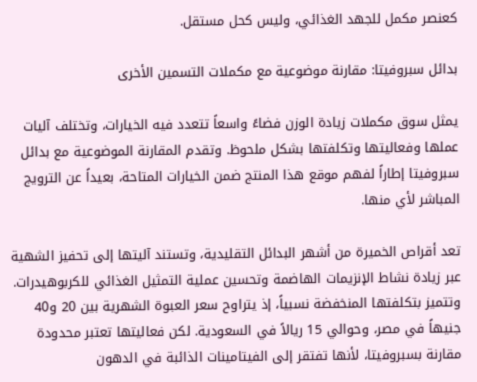كعنصر مكمل للجهد الغذائي، وليس كحل مستقل.

بدائل سبروفيتا: مقارنة موضوعية مع مكملات التسمين الأخرى

يمثل سوق مكملات زيادة الوزن فضاءً واسعاً تتعدد فيه الخيارات، وتختلف آليات عملها وفعاليتها وتكلفتها بشكل ملحوظ. وتقدم المقارنة الموضوعية مع بدائل سبروفيتا إطاراً لفهم موقع هذا المنتج ضمن الخيارات المتاحة، بعيداً عن الترويج المباشر لأي منها.

تعد أقراص الخميرة من أشهر البدائل التقليدية، وتستند آليتها إلى تحفيز الشهية عبر زيادة نشاط الإنزيمات الهاضمة وتحسين عملية التمثيل الغذائي للكربوهيدرات. وتتميز بتكلفتها المنخفضة نسبياً، إذ يتراوح سعر العبوة الشهرية بين 20 و40 جنيهاً في مصر، وحوالي 15 ريالاً في السعودية. لكن فعاليتها تعتبر محدودة مقارنة بسبروفيتا، لأنها تفتقر إلى الفيتامينات الذائبة في الدهون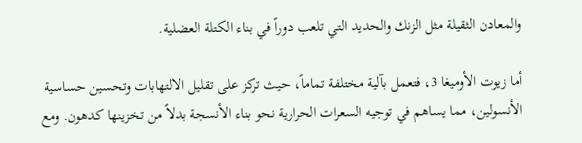والمعادن الثقيلة مثل الزنك والحديد التي تلعب دوراً في بناء الكتلة العضلية.

أما زيوت الأوميغا 3، فتعمل بآلية مختلفة تماماً، حيث تركز على تقليل الالتهابات وتحسين حساسية الأنسولين، مما يساهم في توجيه السعرات الحرارية نحو بناء الأنسجة بدلاً من تخزينها كدهون. ومع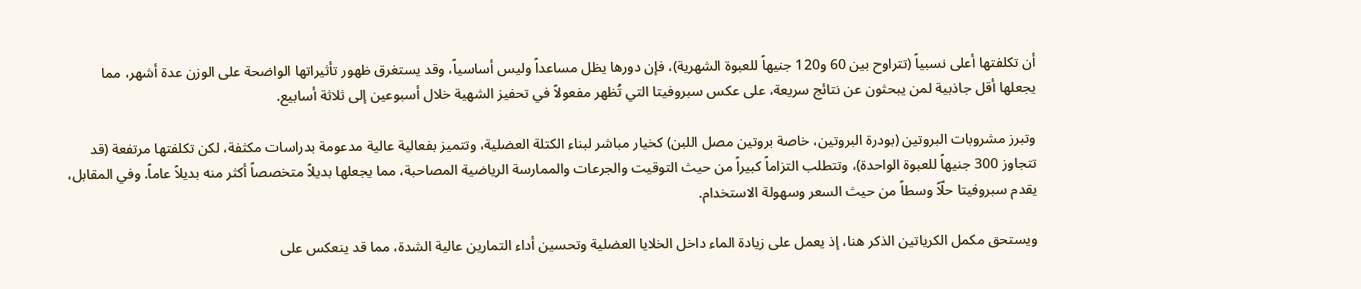أن تكلفتها أعلى نسبياً (تتراوح بين 60 و120 جنيهاً للعبوة الشهرية)، فإن دورها يظل مساعداً وليس أساسياً، وقد يستغرق ظهور تأثيراتها الواضحة على الوزن عدة أشهر، مما يجعلها أقل جاذبية لمن يبحثون عن نتائج سريعة، على عكس سبروفيتا التي تُظهر مفعولاً في تحفيز الشهية خلال أسبوعين إلى ثلاثة أسابيع.

وتبرز مشروبات البروتين (بودرة البروتين، خاصة بروتين مصل اللبن) كخيار مباشر لبناء الكتلة العضلية، وتتميز بفعالية عالية مدعومة بدراسات مكثفة، لكن تكلفتها مرتفعة (قد تتجاوز 300 جنيهاً للعبوة الواحدة)، وتتطلب التزاماً كبيراً من حيث التوقيت والجرعات والممارسة الرياضية المصاحبة، مما يجعلها بديلاً متخصصاً أكثر منه بديلاً عاماً. وفي المقابل، يقدم سبروفيتا حلّاً وسطاً من حيث السعر وسهولة الاستخدام.

ويستحق مكمل الكرياتين الذكر هنا، إذ يعمل على زيادة الماء داخل الخلايا العضلية وتحسين أداء التمارين عالية الشدة، مما قد ينعكس على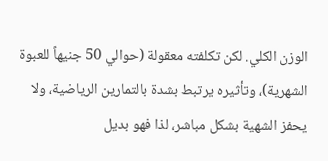الوزن الكلي. لكن تكلفته معقولة (حوالي 50 جنيهاً للعبوة الشهرية)، وتأثيره يرتبط بشدة بالتمارين الرياضية، ولا يحفز الشهية بشكل مباشر، لذا فهو بديل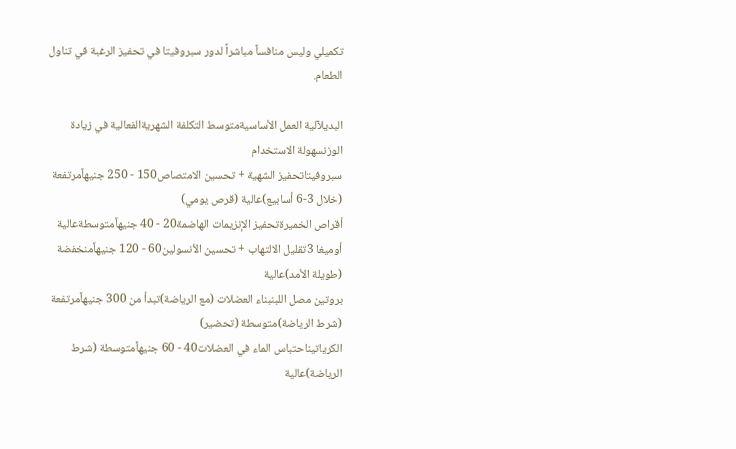تكميلي وليس منافساً مباشراً لدور سبروفيتا في تحفيز الرغبة في تناول الطعام.

البديلآلية العمل الأساسيةمتوسط التكلفة الشهريةالفعالية في زيادة الوزنسهولة الاستخدام
سبروفيتاتحفيز الشهية + تحسين الامتصاص150 - 250 جنيهاًمرتفعة (خلال 3-6 أسابيع)عالية (قرص يومي)
أقراص الخميرةتحفيز الإنزيمات الهاضمة20 - 40 جنيهاًمتوسطةعالية
أوميغا 3تقليل الالتهاب + تحسين الأنسولين60 - 120 جنيهاًمنخفضة (طويلة الأمد)عالية
بروتين مصل اللبنبناء العضلات (مع الرياضة)تبدأ من 300 جنيهاًمرتفعة (شرط الرياضة)متوسطة (تحضير)
الكرياتيناحتباس الماء في العضلات40 - 60 جنيهاًمتوسطة (شرط الرياضة)عالية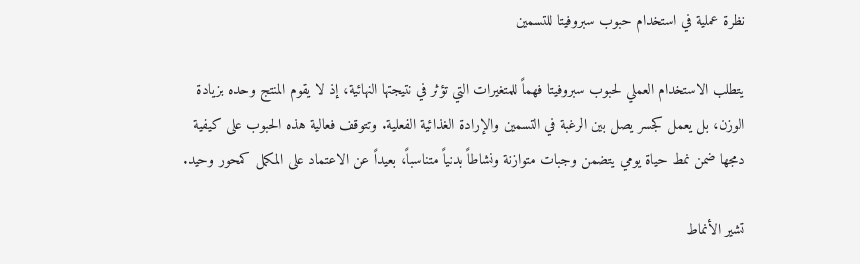نظرة عملية في استخدام حبوب سبروفيتا للتسمين

يتطلب الاستخدام العملي لحبوب سبروفيتا فهماً للمتغيرات التي تؤثر في نتيجتها النهائية، إذ لا يقوم المنتج وحده بزيادة الوزن، بل يعمل كجسر يصل بين الرغبة في التسمين والإرادة الغذائية الفعلية. وتتوقف فعالية هذه الحبوب على كيفية دمجها ضمن نمط حياة يومي يتضمن وجبات متوازنة ونشاطاً بدنياً متناسباً، بعيداً عن الاعتماد على المكمل كمحور وحيد.

تشير الأنماط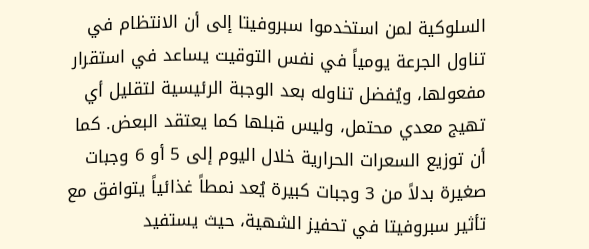السلوكية لمن استخدموا سبروفيتا إلى أن الانتظام في تناول الجرعة يومياً في نفس التوقيت يساعد في استقرار مفعولها، ويُفضل تناوله بعد الوجبة الرئيسية لتقليل أي تهيج معدي محتمل، وليس قبلها كما يعتقد البعض. كما أن توزيع السعرات الحرارية خلال اليوم إلى 5 أو 6 وجبات صغيرة بدلاً من 3 وجبات كبيرة يُعد نمطاً غذائياً يتوافق مع تأثير سبروفيتا في تحفيز الشهية، حيث يستفيد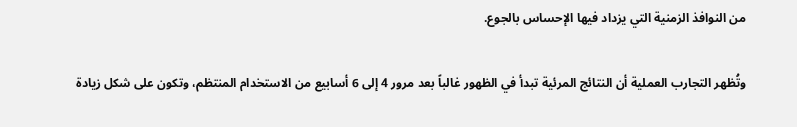من النوافذ الزمنية التي يزداد فيها الإحساس بالجوع.

وتُظهر التجارب العملية أن النتائج المرئية تبدأ في الظهور غالباً بعد مرور 4 إلى 6 أسابيع من الاستخدام المنتظم، وتكون على شكل زيادة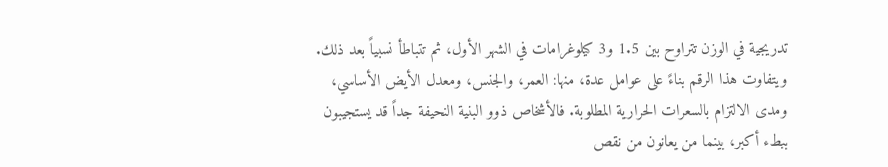تدريجية في الوزن تتراوح بين 1.5 و3 كيلوغرامات في الشهر الأول، ثم تتباطأ نسبياً بعد ذلك. ويتفاوت هذا الرقم بناءً على عوامل عدة، منها: العمر، والجنس، ومعدل الأيض الأساسي، ومدى الالتزام بالسعرات الحرارية المطلوبة. فالأشخاص ذوو البنية النحيفة جداً قد يستجيبون ببطء أكبر، بينما من يعانون من نقص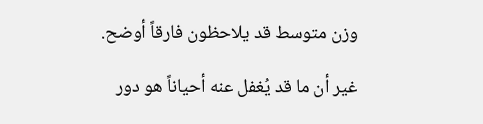وزن متوسط قد يلاحظون فارقاً أوضح.

غير أن ما قد يُغفل عنه أحياناً هو دور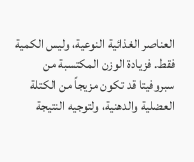العناصر الغذائية النوعية، وليس الكمية فقط. فزيادة الوزن المكتسبة من سبروفيتا قد تكون مزيجاً من الكتلة العضلية والدهنية، ولتوجيه النتيجة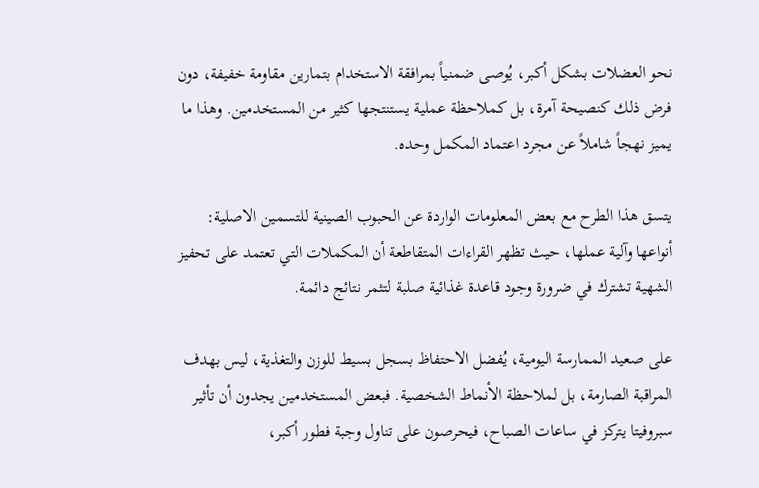نحو العضلات بشكل أكبر، يُوصى ضمنياً بمرافقة الاستخدام بتمارين مقاومة خفيفة، دون فرض ذلك كنصيحة آمرة، بل كملاحظة عملية يستنتجها كثير من المستخدمين. وهذا ما يميز نهجاً شاملاً عن مجرد اعتماد المكمل وحده.

يتسق هذا الطرح مع بعض المعلومات الواردة عن الحبوب الصينية للتسمين الاصلية: أنواعها وآلية عملها، حيث تظهر القراءات المتقاطعة أن المكملات التي تعتمد على تحفيز الشهية تشترك في ضرورة وجود قاعدة غذائية صلبة لتثمر نتائج دائمة.

على صعيد الممارسة اليومية، يُفضل الاحتفاظ بسجل بسيط للوزن والتغذية، ليس بهدف المراقبة الصارمة، بل لملاحظة الأنماط الشخصية. فبعض المستخدمين يجدون أن تأثير سبروفيتا يتركز في ساعات الصباح، فيحرصون على تناول وجبة فطور أكبر،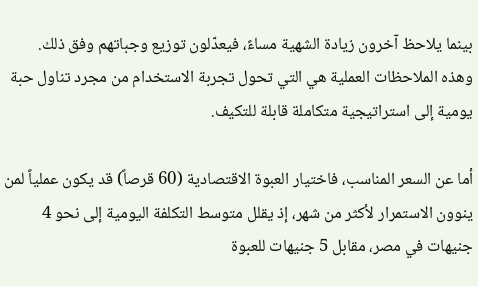بينما يلاحظ آخرون زيادة الشهية مساءً، فيعدّلون توزيع وجباتهم وفق ذلك. وهذه الملاحظات العملية هي التي تحول تجربة الاستخدام من مجرد تناول حبة يومية إلى استراتيجية متكاملة قابلة للتكيف.

أما عن السعر المناسب، فاختيار العبوة الاقتصادية (60 قرصاً) قد يكون عملياً لمن ينوون الاستمرار لأكثر من شهر، إذ يقلل متوسط التكلفة اليومية إلى نحو 4 جنيهات في مصر، مقابل 5 جنيهات للعبوة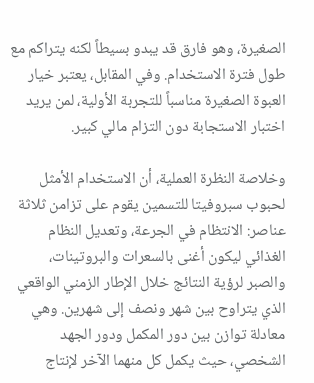الصغيرة، وهو فارق قد يبدو بسيطاً لكنه يتراكم مع طول فترة الاستخدام. وفي المقابل، يعتبر خيار العبوة الصغيرة مناسباً للتجربة الأولية، لمن يريد اختبار الاستجابة دون التزام مالي كبير.

وخلاصة النظرة العملية، أن الاستخدام الأمثل لحبوب سبروفيتا للتسمين يقوم على تزامن ثلاثة عناصر: الانتظام في الجرعة، وتعديل النظام الغذائي ليكون أغنى بالسعرات والبروتينات، والصبر لرؤية النتائج خلال الإطار الزمني الواقعي الذي يتراوح بين شهر ونصف إلى شهرين. وهي معادلة توازن بين دور المكمل ودور الجهد الشخصي، حيث يكمل كل منهما الآخر لإنتاج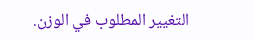التغيير المطلوب في الوزن.